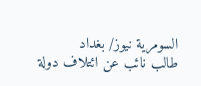السومرية نيوز/ بغداد
طالب نائب عن ائتلاف دولة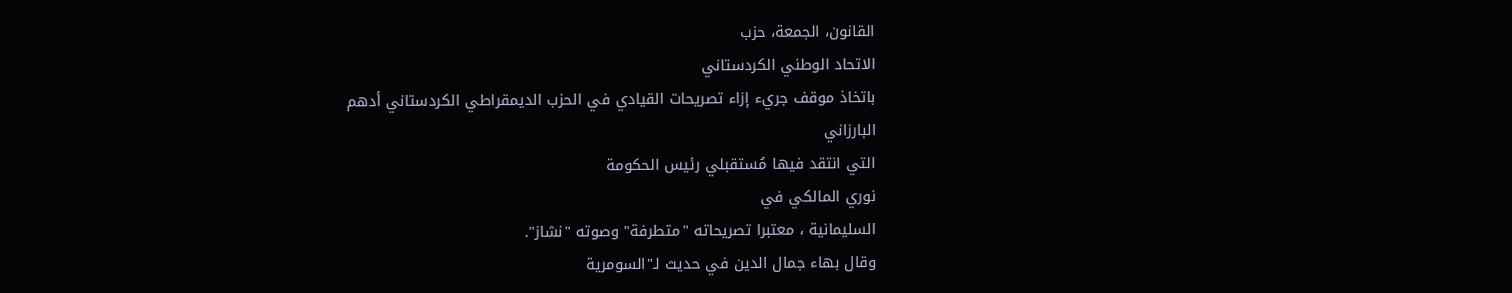القانون، الجمعة، حزب
الاتحاد الوطني الكردستاني
باتخاذ موقف جريء إزاء تصريحات القيادي في الحزب الديمقراطي الكردستاني أدهم
البارزاني
التي انتقد فيها مُستقبلي رئيس الحكومة
نوري المالكي في
السليمانية ، معتبرا تصريحاته "متطرفة" وصوته "نشاز".
وقال بهاء جمال الدين في حديث لـ"السومرية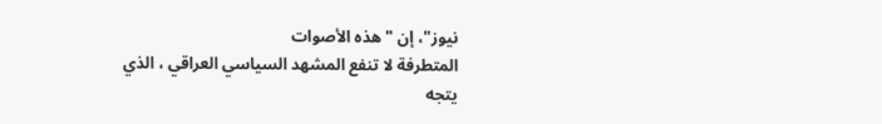نيوز"، إن "هذه الأصوات
المتطرفة لا تنفع المشهد السياسي العراقي ، الذي
يتجه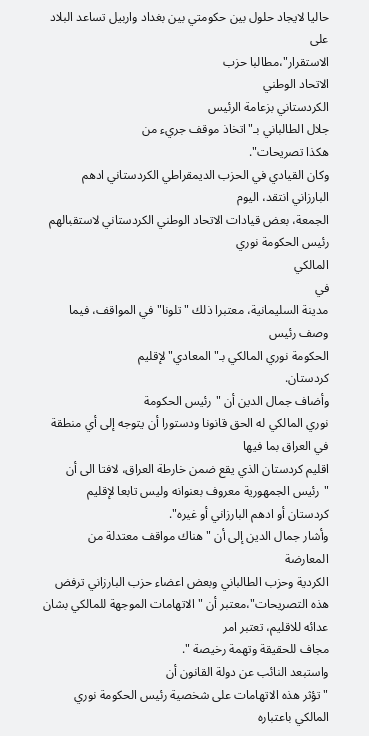حاليا لايجاد حلول بين حكومتي بين بغداد واربيل تساعد البلاد على
الاستقرار"،مطالبا حزب
الاتحاد الوطني
الكردستاني بزعامة الرئيس
جلال الطالباني بـ"اتخاذ موقف جريء من
هكذا تصريحات".
وكان القيادي في الحزب الديمقراطي الكردستاني ادهم البارزاني انتقد، اليوم
الجمعة، بعض قيادات الاتحاد الوطني الكردستاني لاستقبالهم رئيس الحكومة نوري
المالكي
في
مدينة السليمانية، معتبرا ذلك "تلونا" في المواقف، فيما وصف رئيس
الحكومة نوري المالكي بـ"المعادي" لإقليم
كردستان.
وأضاف جمال الدين أن "رئيس الحكومة
نوري المالكي له الحق قانونا ودستورا أن يتوجه إلى أي منطقة في العراق بما فيها
اقليم كردستان الذي يقع ضمن خارطة العراق، لافتا الى أن "رئيس الجمهورية معروف بعنوانه وليس تابعا لإقليم
كردستان أو ادهم البارزاني أو غيره".
وأشار جمال الدين إلى أن "هناك مواقف معتدلة من المعارضة
الكردية وحزب الطالباني وبعض اعضاء حزب البارزاني ترفض هذه التصريحات"،معتبر أن "الاتهامات الموجهة للمالكي بشان عدائه للاقليم، تعتبر امر
مجاف للحقيقة وتهمة رخيصة ".
واستبعد النائب عن دولة القانون أن
"تؤثر هذه الاتهامات على شخصية رئيس الحكومة نوري المالكي باعتباره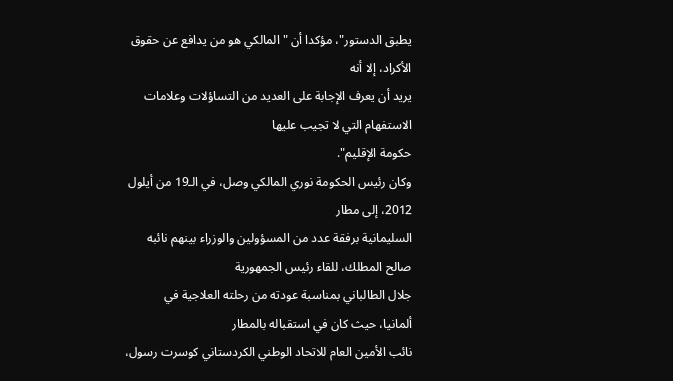يطبق الدستور"، مؤكدا أن "المالكي هو من يدافع عن حقوق الأكراد، إلا أنه
يريد أن يعرف الإجابة على العديد من التساؤلات وعلامات الاستفهام التي لا تجيب عليها
حكومة الإقليم".
وكان رئيس الحكومة نوري المالكي وصل، في الـ19 من أيلول 2012، إلى مطار
السليمانية برفقة عدد من المسؤولين والوزراء بينهم نائبه
صالح المطلك، للقاء رئيس الجمهورية
جلال الطالباني بمناسبة عودته من رحلته العلاجية في
ألمانيا، حيث كان في استقباله بالمطار
نائب الأمين العام للاتحاد الوطني الكردستاني كوسرت رسول،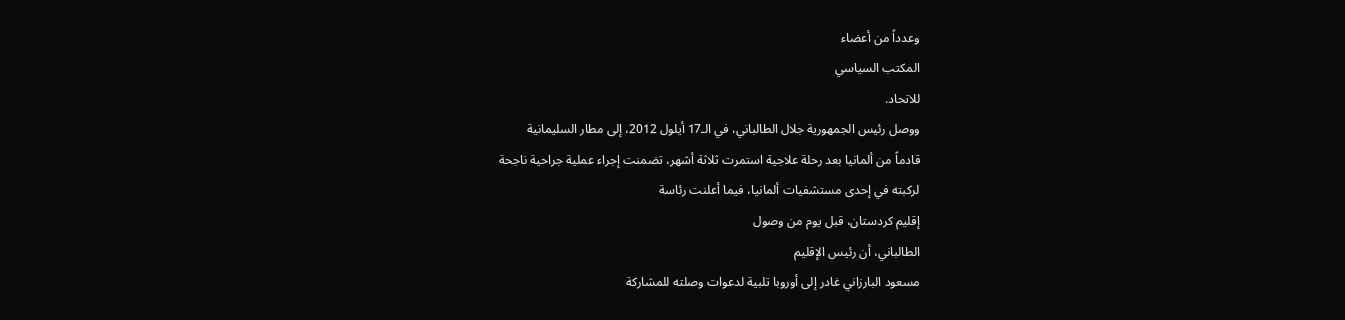وعدداً من أعضاء
المكتب السياسي
للاتحاد.
ووصل رئيس الجمهورية جلال الطالباني، في الـ17 أيلول 2012، إلى مطار السليمانية
قادماً من ألمانيا بعد رحلة علاجية استمرت ثلاثة أشهر، تضمنت إجراء عملية جراحية ناجحة
لركبته في إحدى مستشفيات ألمانيا، فيما أعلنت رئاسة
إقليم كردستان، قبل يوم من وصول
الطالباني، أن رئيس الإقليم
مسعود البارزاني غادر إلى أوروبا تلبية لدعوات وصلته للمشاركة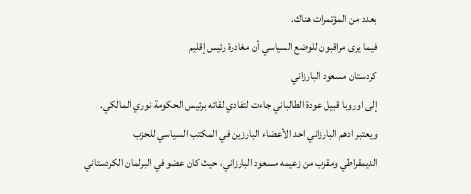بعدد من المؤتمرات هناك.
فيما يرى مراقبون للوضع السياسي أن مغادرة رئيس إقليم
كردستان مسعود البارزاني
إلى اوروبا قبيل عودة الطالباني جاءت لتفادي لقائه برئيس الحكومة نوري المالكي.
ويعتبر ادهم البارزاني احد الأعضاء البارزين في المكتب السياسي للحزب
الديمقراطي ومقرب من زعيمه مسعود البارزاني، حيث كان عضو في البرلمان الكردستاني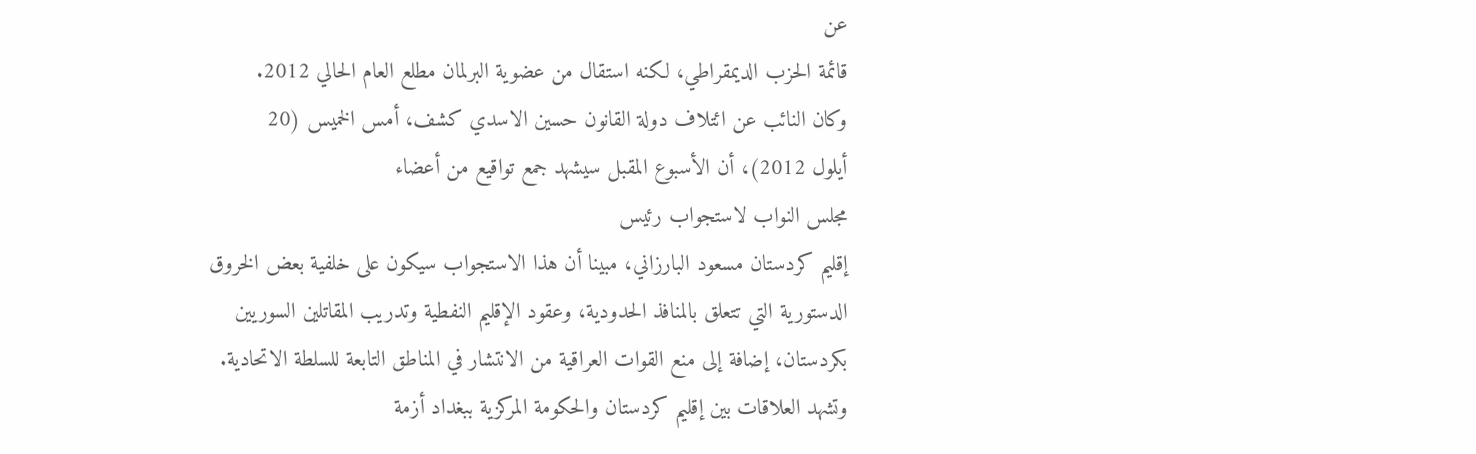عن
قائمة الحزب الديمقراطي، لكنه استقال من عضوية البرلمان مطلع العام الحالي 2012.
وكان النائب عن ائتلاف دولة القانون حسين الاسدي كشف، أمس الخميس (20
أيلول 2012)، أن الأسبوع المقبل سيشهد جمع تواقيع من أعضاء
مجلس النواب لاستجواب رئيس
إقليم كردستان مسعود البارزاني، مبينا أن هذا الاستجواب سيكون على خلفية بعض الخروق
الدستورية التي تتعلق بالمنافذ الحدودية، وعقود الإقليم النفطية وتدريب المقاتلين السوريين
بكردستان، إضافة إلى منع القوات العراقية من الانتشار في المناطق التابعة للسلطة الاتحادية.
وتشهد العلاقات بين إقليم كردستان والحكومة المركزية ببغداد أزمة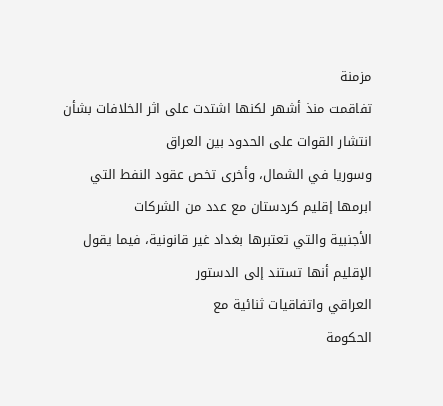مزمنة
تفاقمت منذ أشهر لكنها اشتدت على اثر الخلافات بشأن انتشار القوات على الحدود بين العراق
وسوريا في الشمال، وأخرى تخص عقود النفط التي ابرمها إقليم كردستان مع عدد من الشركات
الأجنبية والتي تعتبرها بغداد غير قانونية، فيما يقول الإقليم أنها تستند إلى الدستور
العراقي واتفاقيات ثنائية مع
الحكومة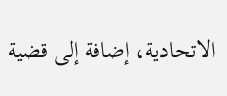الاتحادية، إضافة إلى قضية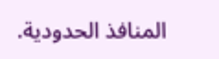المنافذ الحدودية.